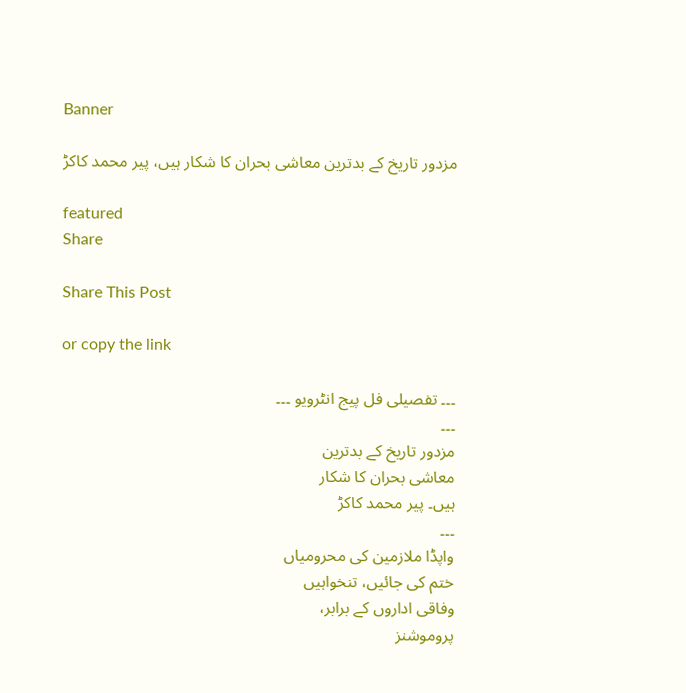Banner

مزدور تاریخ کے بدترین معاشی بحران کا شکار ہیں، پیر محمد کاکڑ

featured
Share

Share This Post

or copy the link

۔۔۔ تفصیلی فل پیج انٹرویو ۔۔۔
۔۔۔
مزدور تاریخ کے بدترین
معاشی بحران کا شکار
ہیں۔ پیر محمد کاکڑ
۔۔۔
واپڈا ملازمین کی محرومیاں
ختم کی جائیں، تنخواہیں
وفاقی اداروں کے برابر،
پروموشنز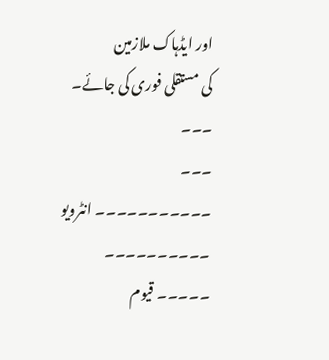اور ایڈہاک ملازمین
کی مستقلی فوری کی جائے۔
۔۔۔
۔۔۔
۔۔۔۔۔۔۔۔۔۔۔ انٹرویو ۔۔۔۔۔۔۔۔۔۔
۔۔۔۔۔ قیوم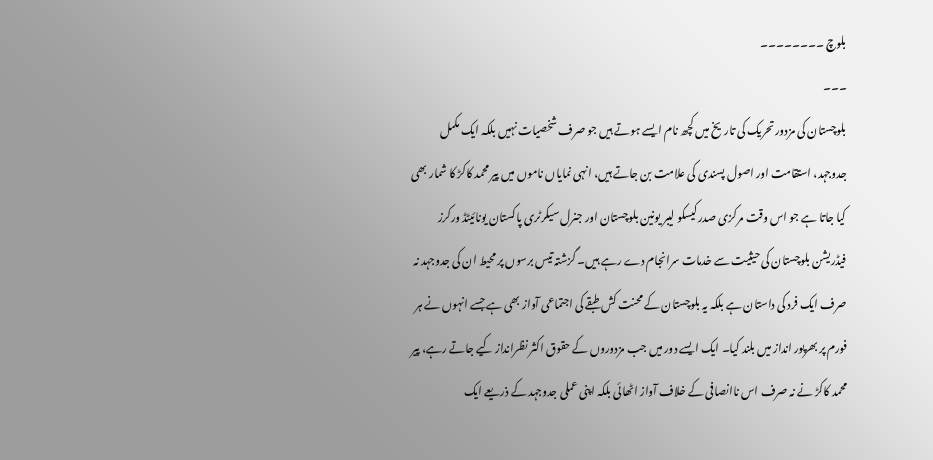بلوچ ۔۔۔۔۔۔۔۔
۔۔۔
بلوچستان کی مزدور تحریک کی تاریخ میں کچھ نام ایسے ہوتے ہیں جو صرف شخصیات نہیں بلکہ ایک مکمل جدوجہد، استقامت اور اصول پسندی کی علامت بن جاتے ہیں، انہی نمایاں ناموں میں پیر محمد کاکڑ کا شمار بھی کیا جاتا ہے جو اس وقت مرکزی صدر کیسکو لیبر یونین بلوچستان اور جنرل سیکرٹری پاکستان یونائیٹڈ ورکرز فیڈریشن بلوچستان کی حیثیت سے خدمات سرانجام دے رہے ہیں۔ گزشتہ تیس برسوں پر محیط ان کی جدوجہد نہ صرف ایک فرد کی داستان ہے بلکہ یہ بلوچستان کے محنت کش طبقے کی اجتماعی آواز بھی ہے جسے انہوں نے ہر فورم پر بھرپور انداز میں بلند کیا۔ ایک ایسے دور میں جب مزدوروں کے حقوق اکثر نظرانداز کیے جاتے رہے، پیر محمد کاکڑ نے نہ صرف اس ناانصافی کے خلاف آواز اٹھائی بلکہ اپنی عملی جدوجہد کے ذریعے ایک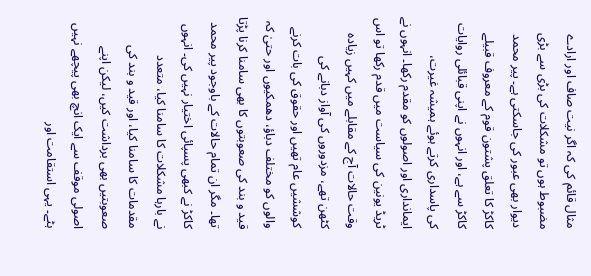مثال قائم کی کہ اگر نیت صاف اور ارادے مضبوط ہوں تو مشکلات کی بڑی سے بڑی دیوار بھی عبور کی جاسکتی ہے۔ پیر محمد کاکڑ کا تعلق پشتون قوم کے معروف قبیلے کاکڑ سے ہے، اور انہوں نے اپنی قبائلی روایات کی پاسداری کرتے ہوئے ہمیشہ غیرت، ایمانداری اور اصولوں کو مقدم رکھا۔ انہوں نے ٹریڈ یونین کی سیاست میں قدم رکھا تو اس وقت حالات آج کے مقابلے میں کہیں زیادہ کٹھن تھے، مزدوروں کی آواز دبانے کی کوششیں عام تھیں اور حقوق کی بات کرنے والوں کو مختلف دباؤ، دھمکیوں اور حتیٰ کہ قید و بند کی صعوبتوں کا بھی سامنا کرنا پڑتا تھا۔ مگر ان تمام حالات کے باوجود پیر محمد کاکڑ نے کبھی پسپائی اختیار نہیں کی۔ انہوں نے بارہا مشکلات کا سامنا کیا، متعدد مقدمات کا سامنا کیا، اور قید و بند کی صعوبتیں بھی برداشت کیں، لیکن اپنے اصولی موقف سے ایک انچ بھی پیچھے نہیں ہٹے۔ یہی استقامت اور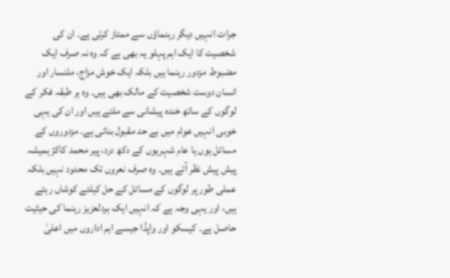جرات انہیں دیگر رہنماؤں سے ممتاز کرتی ہے۔ ان کی شخصیت کا ایک اہم پہلو یہ بھی ہے کہ وہ نہ صرف ایک مضبوط مزدور رہنما ہیں بلکہ ایک خوش مزاج، ملنسار اور انسان دوست شخصیت کے مالک بھی ہیں۔ وہ ہر طبقہ فکر کے لوگوں کے ساتھ خندہ پیشانی سے ملتے ہیں اور ان کی یہی خوبی انہیں عوام میں بے حد مقبول بناتی ہے۔ مزدوروں کے مسائل ہوں یا عام شہریوں کے دکھ درد، پیر محمد کاکڑ ہمیشہ پیش پیش نظر آتے ہیں۔ وہ صرف نعروں تک محدود نہیں بلکہ عملی طور پر لوگوں کے مسائل کے حل کیلئے کوشاں رہتے ہیں، اور یہی وجہ ہے کہ انہیں ایک ہردلعزیز رہنما کی حیثیت حاصل ہے۔ کیسکو اور واپڈا جیسے اہم اداروں میں اعلیٰ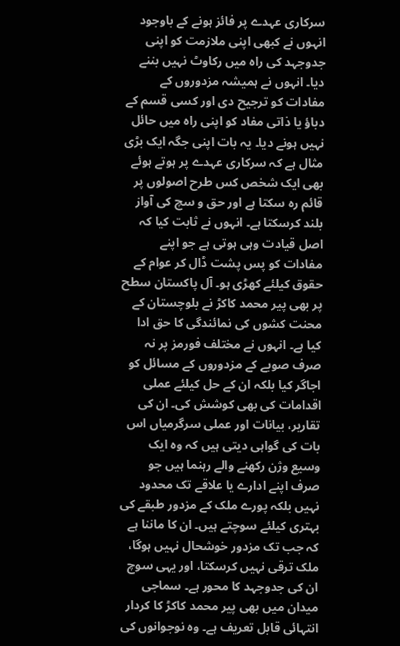سرکاری عہدے پر فائز ہونے کے باوجود انہوں نے کبھی اپنی ملازمت کو اپنی جدوجہد کی راہ میں رکاوٹ نہیں بننے دیا۔ انہوں نے ہمیشہ مزدوروں کے مفادات کو ترجیح دی اور کسی قسم کے دباؤ یا ذاتی مفاد کو اپنی راہ میں حائل نہیں ہونے دیا۔ یہ بات اپنی جگہ ایک بڑی مثال ہے کہ سرکاری عہدے پر ہوتے ہوئے بھی ایک شخص کس طرح اصولوں پر قائم رہ سکتا ہے اور حق و سچ کی آواز بلند کرسکتا ہے۔ انہوں نے ثابت کیا کہ اصل قیادت وہی ہوتی ہے جو اپنے مفادات کو پس پشت ڈال کر عوام کے حقوق کیلئے کھڑی ہو۔ آل پاکستان سطح پر بھی پیر محمد کاکڑ نے بلوچستان کے محنت کشوں کی نمائندگی کا حق ادا کیا ہے۔ انہوں نے مختلف فورمز پر نہ صرف صوبے کے مزدوروں کے مسائل کو اجاگر کیا بلکہ ان کے حل کیلئے عملی اقدامات کی بھی کوشش کی۔ ان کی تقاریر، بیانات اور عملی سرگرمیاں اس بات کی گواہی دیتی ہیں کہ وہ ایک وسیع وژن رکھنے والے رہنما ہیں جو صرف اپنے ادارے یا علاقے تک محدود نہیں بلکہ پورے ملک کے مزدور طبقے کی بہتری کیلئے سوچتے ہیں۔ ان کا ماننا ہے کہ جب تک مزدور خوشحال نہیں ہوگا، ملک ترقی نہیں کرسکتا، اور یہی سوچ ان کی جدوجہد کا محور ہے۔ سماجی میدان میں بھی پیر محمد کاکڑ کا کردار انتہائی قابل تعریف ہے۔ وہ نوجوانوں کی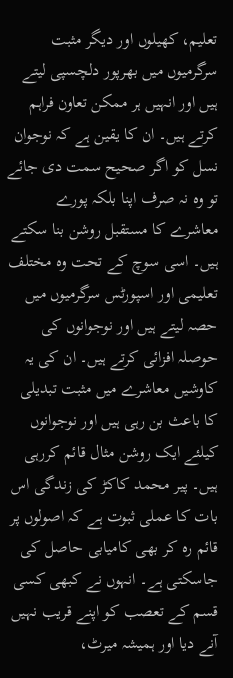تعلیم، کھیلوں اور دیگر مثبت سرگرمیوں میں بھرپور دلچسپی لیتے ہیں اور انہیں ہر ممکن تعاون فراہم کرتے ہیں۔ ان کا یقین ہے کہ نوجوان نسل کو اگر صحیح سمت دی جائے تو وہ نہ صرف اپنا بلکہ پورے معاشرے کا مستقبل روشن بنا سکتے ہیں۔ اسی سوچ کے تحت وہ مختلف تعلیمی اور اسپورٹس سرگرمیوں میں حصہ لیتے ہیں اور نوجوانوں کی حوصلہ افزائی کرتے ہیں۔ ان کی یہ کاوشیں معاشرے میں مثبت تبدیلی کا باعث بن رہی ہیں اور نوجوانوں کیلئے ایک روشن مثال قائم کررہی ہیں۔ پیر محمد کاکڑ کی زندگی اس بات کا عملی ثبوت ہے کہ اصولوں پر قائم رہ کر بھی کامیابی حاصل کی جاسکتی ہے۔ انہوں نے کبھی کسی قسم کے تعصب کو اپنے قریب نہیں آنے دیا اور ہمیشہ میرٹ،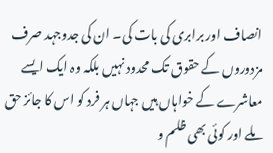انصاف اور برابری کی بات کی۔ ان کی جدوجہد صرف مزدوروں کے حقوق تک محدود نہیں بلکہ وہ ایک ایسے معاشرے کے خواہاں ہیں جہاں ہر فرد کو اس کا جائز حق ملے اور کوئی بھی ظلم و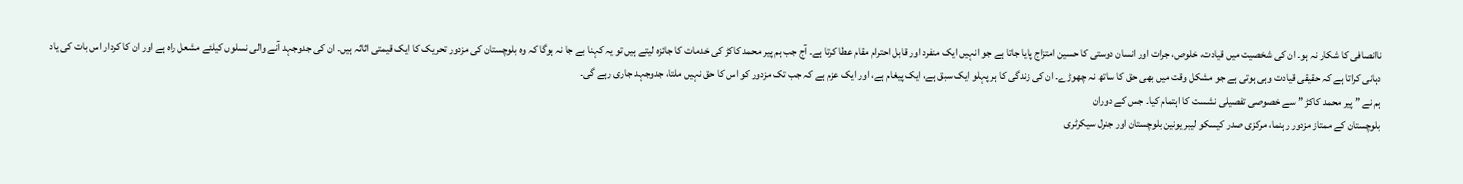ناانصافی کا شکار نہ ہو۔ ان کی شخصیت میں قیادت، خلوص، جرات اور انسان دوستی کا حسین امتزاج پایا جاتا ہے جو انہیں ایک منفرد اور قابل احترام مقام عطا کرتا ہے۔ آج جب ہم پیر محمد کاکڑ کی خدمات کا جائزہ لیتے ہیں تو یہ کہنا بے جا نہ ہوگا کہ وہ بلوچستان کی مزدور تحریک کا ایک قیمتی اثاثہ ہیں۔ ان کی جدوجہد آنے والی نسلوں کیلئے مشعل راہ ہے اور ان کا کردار اس بات کی یاد دہانی کراتا ہے کہ حقیقی قیادت وہی ہوتی ہے جو مشکل وقت میں بھی حق کا ساتھ نہ چھوڑے۔ ان کی زندگی کا ہر پہلو ایک سبق ہے، ایک پیغام ہے، اور ایک عزم ہے کہ جب تک مزدور کو اس کا حق نہیں ملتا، جدوجہد جاری رہے گی۔
ہم نے ” پیر محمد کاکڑ ” سے خصوصی تفصیلی نشست کا اہتمام کیا۔ جس کے دوران
بلوچستان کے ممتاز مزدور رہنما، مرکزی صدر کیسکو لیبر یونین بلوچستان اور جنرل سیکرٹری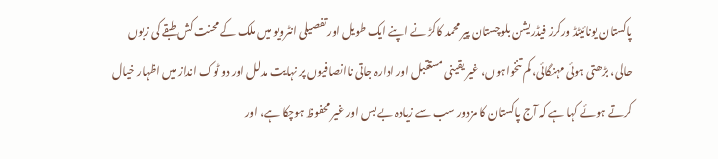پاکستان یونائیٹڈ ورکرز فیڈریشن بلوچستان پیر محمد کاکڑ نے اپنے ایک طویل اور تفصیلی انٹرویو میں ملک کے محنت کش طبقے کی زبوں حالی، بڑھتی ہوئی مہنگائی، کم تنخواہوں، غیر یقینی مستقبل اور ادارہ جاتی ناانصافیوں پر نہایت مدلل اور دو ٹوک انداز میں اظہار خیال کرتے ہوئے کہا ہے کہ آج پاکستان کا مزدور سب سے زیادہ بے بس اور غیر محفوظ ہوچکا ہے، اور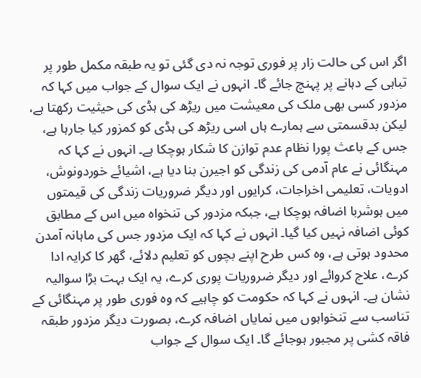اگر اس کی حالت زار پر فوری توجہ نہ دی گئی تو یہ طبقہ مکمل طور پر تباہی کے دہانے پر پہنچ جائے گا۔ انہوں نے ایک سوال کے جواب میں کہا کہ مزدور کسی بھی ملک کی معیشت میں ریڑھ کی ہڈی کی حیثیت رکھتا ہے، لیکن بدقسمتی سے ہمارے ہاں اسی ریڑھ کی ہڈی کو کمزور کیا جارہا ہے، جس کے باعث پورا نظام عدم توازن کا شکار ہوچکا ہے۔ انہوں نے کہا کہ مہنگائی نے عام آدمی کی زندگی کو اجیرن بنا دیا ہے، اشیائے خوردونوش، ادویات، تعلیمی اخراجات، کرایوں اور دیگر ضروریات زندگی کی قیمتوں میں ہوشربا اضافہ ہوچکا ہے، جبکہ مزدور کی تنخواہ میں اس کے مطابق کوئی اضافہ نہیں کیا گیا۔ انہوں نے کہا کہ ایک مزدور جس کی ماہانہ آمدن محدود ہوتی ہے، وہ کس طرح اپنے بچوں کو تعلیم دلائے، گھر کا کرایہ ادا کرے، علاج کروائے اور دیگر ضروریات پوری کرے، یہ ایک بہت بڑا سوالیہ نشان ہے۔ انہوں نے کہا کہ حکومت کو چاہیے کہ وہ فوری طور پر مہنگائی کے تناسب سے تنخواہوں میں نمایاں اضافہ کرے، بصورت دیگر مزدور طبقہ فاقہ کشی پر مجبور ہوجائے گا۔ ایک سوال کے جواب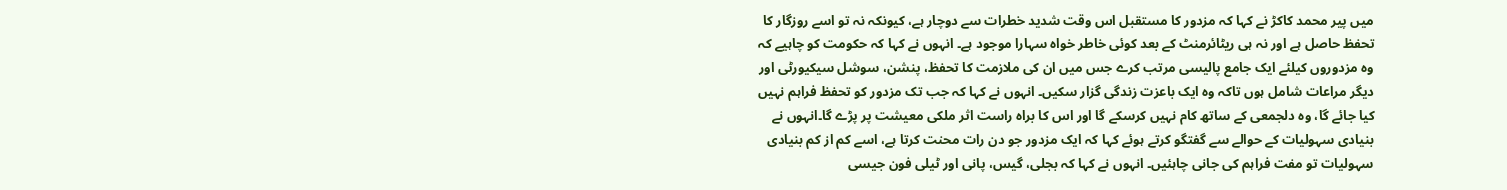میں پیر محمد کاکڑ نے کہا کہ مزدور کا مستقبل اس وقت شدید خطرات سے دوچار ہے، کیونکہ نہ تو اسے روزگار کا تحفظ حاصل ہے اور نہ ہی ریٹائرمنٹ کے بعد کوئی خاطر خواہ سہارا موجود ہے۔ انہوں نے کہا کہ حکومت کو چاہیے کہ وہ مزدوروں کیلئے ایک جامع پالیسی مرتب کرے جس میں ان کی ملازمت کا تحفظ، پنشن، سوشل سیکیورٹی اور دیگر مراعات شامل ہوں تاکہ وہ ایک باعزت زندگی گزار سکیں۔ انہوں نے کہا کہ جب تک مزدور کو تحفظ فراہم نہیں کیا جائے گا، وہ دلجمعی کے ساتھ کام نہیں کرسکے گا اور اس کا براہ راست اثر ملکی معیشت پر پڑے گا۔انہوں نے بنیادی سہولیات کے حوالے سے گفتگو کرتے ہوئے کہا کہ ایک مزدور جو دن رات محنت کرتا ہے، اسے کم از کم بنیادی سہولیات تو مفت فراہم کی جانی چاہئیں۔ انہوں نے کہا کہ بجلی، گیس، پانی اور ٹیلی فون جیسی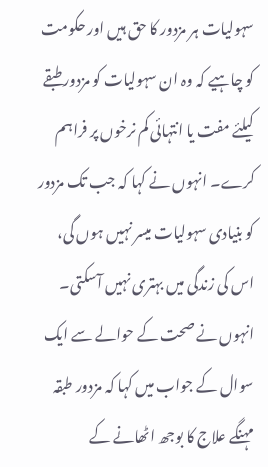سہولیات ہر مزدور کا حق ہیں اور حکومت کو چاہیے کہ وہ ان سہولیات کو مزدور طبقے کیلئے مفت یا انتہائی کم نرخوں پر فراہم کرے۔ انہوں نے کہا کہ جب تک مزدور کو بنیادی سہولیات میسر نہیں ہوں گی، اس کی زندگی میں بہتری نہیں آسکتی۔ انہوں نے صحت کے حوالے سے ایک سوال کے جواب میں کہا کہ مزدور طبقہ مہنگے علاج کا بوجھ اٹھانے کے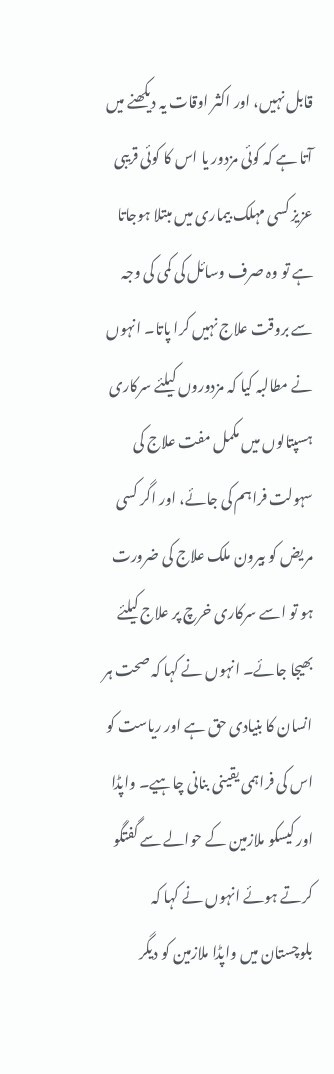قابل نہیں، اور اکثر اوقات یہ دیکھنے میں آتا ہے کہ کوئی مزدور یا اس کا کوئی قریبی عزیز کسی مہلک بیماری میں مبتلا ہوجاتا ہے تو وہ صرف وسائل کی کمی کی وجہ سے بروقت علاج نہیں کرا پاتا۔ انہوں نے مطالبہ کیا کہ مزدوروں کیلئے سرکاری ہسپتالوں میں مکمل مفت علاج کی سہولت فراہم کی جائے، اور اگر کسی مریض کو بیرون ملک علاج کی ضرورت ہو تو اسے سرکاری خرچ پر علاج کیلئے بھیجا جائے۔ انہوں نے کہا کہ صحت ہر انسان کا بنیادی حق ہے اور ریاست کو اس کی فراہمی یقینی بنانی چاہیے۔ واپڈا اور کیسکو ملازمین کے حوالے سے گفتگو کرتے ہوئے انہوں نے کہا کہ بلوچستان میں واپڈا ملازمین کو دیگر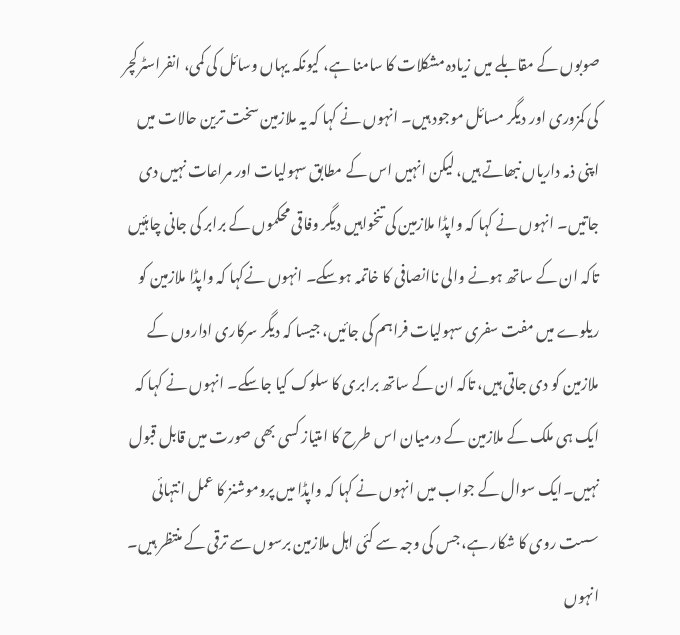صوبوں کے مقابلے میں زیادہ مشکلات کا سامنا ہے، کیونکہ یہاں وسائل کی کمی، انفراسٹرکچر کی کمزوری اور دیگر مسائل موجود ہیں۔ انہوں نے کہا کہ یہ ملازمین سخت ترین حالات میں اپنی ذمہ داریاں نبھاتے ہیں، لیکن انہیں اس کے مطابق سہولیات اور مراعات نہیں دی جاتیں۔ انہوں نے کہا کہ واپڈا ملازمین کی تنخواہیں دیگر وفاقی محکموں کے برابر کی جانی چاہئیں تاکہ ان کے ساتھ ہونے والی ناانصافی کا خاتمہ ہوسکے۔ انہوں نےکہا کہ واپڈا ملازمین کو ریلوے میں مفت سفری سہولیات فراہم کی جائیں، جیسا کہ دیگر سرکاری اداروں کے ملازمین کو دی جاتی ہیں، تاکہ ان کے ساتھ برابری کا سلوک کیا جاسکے۔ انہوں نے کہا کہ ایک ہی ملک کے ملازمین کے درمیان اس طرح کا امتیاز کسی بھی صورت میں قابل قبول نہیں۔ایک سوال کے جواب میں انہوں نے کہا کہ واپڈا میں پروموشنز کا عمل انتہائی سست روی کا شکار ہے، جس کی وجہ سے کئی اہل ملازمین برسوں سے ترقی کے منتظر ہیں۔ انہوں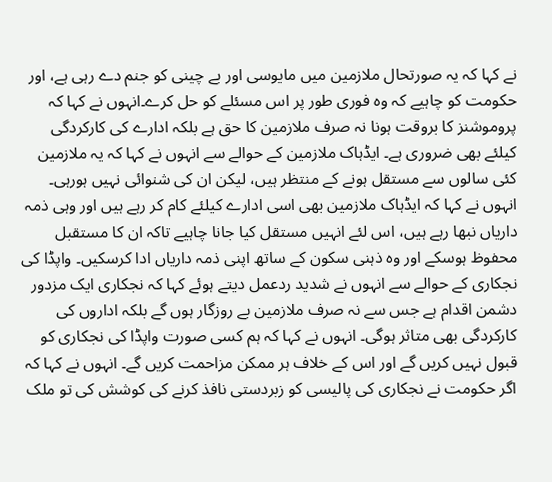نے کہا کہ یہ صورتحال ملازمین میں مایوسی اور بے چینی کو جنم دے رہی ہے، اور حکومت کو چاہیے کہ وہ فوری طور پر اس مسئلے کو حل کرے۔انہوں نے کہا کہ پروموشنز کا بروقت ہونا نہ صرف ملازمین کا حق ہے بلکہ ادارے کی کارکردگی کیلئے بھی ضروری ہے۔ ایڈہاک ملازمین کے حوالے سے انہوں نے کہا کہ یہ ملازمین کئی سالوں سے مستقل ہونے کے منتظر ہیں، لیکن ان کی شنوائی نہیں ہورہی۔ انہوں نے کہا کہ ایڈہاک ملازمین بھی اسی ادارے کیلئے کام کر رہے ہیں اور وہی ذمہ داریاں نبھا رہے ہیں، اس لئے انہیں مستقل کیا جانا چاہیے تاکہ ان کا مستقبل محفوظ ہوسکے اور وہ ذہنی سکون کے ساتھ اپنی ذمہ داریاں ادا کرسکیں۔ واپڈا کی نجکاری کے حوالے سے انہوں نے شدید ردعمل دیتے ہوئے کہا کہ نجکاری ایک مزدور دشمن اقدام ہے جس سے نہ صرف ملازمین بے روزگار ہوں گے بلکہ اداروں کی کارکردگی بھی متاثر ہوگی۔ انہوں نے کہا کہ ہم کسی صورت واپڈا کی نجکاری کو قبول نہیں کریں گے اور اس کے خلاف ہر ممکن مزاحمت کریں گے۔ انہوں نے کہا کہ اگر حکومت نے نجکاری کی پالیسی کو زبردستی نافذ کرنے کی کوشش کی تو ملک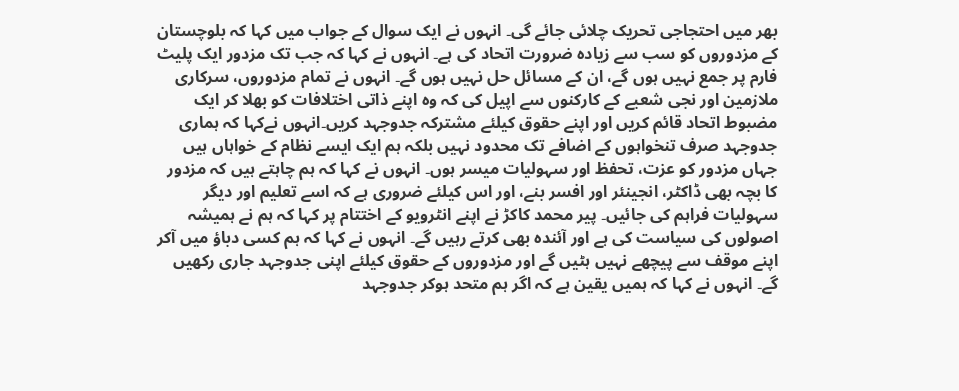بھر میں احتجاجی تحریک چلائی جائے گی۔ انہوں نے ایک سوال کے جواب میں کہا کہ بلوچستان کے مزدوروں کو سب سے زیادہ ضرورت اتحاد کی ہے۔ انہوں نے کہا کہ جب تک مزدور ایک پلیٹ فارم پر جمع نہیں ہوں گے، ان کے مسائل حل نہیں ہوں گے۔ انہوں نے تمام مزدوروں، سرکاری ملازمین اور نجی شعبے کے کارکنوں سے اپیل کی کہ وہ اپنے ذاتی اختلافات کو بھلا کر ایک مضبوط اتحاد قائم کریں اور اپنے حقوق کیلئے مشترکہ جدوجہد کریں۔انہوں نےکہا کہ ہماری جدوجہد صرف تنخواہوں کے اضافے تک محدود نہیں بلکہ ہم ایک ایسے نظام کے خواہاں ہیں جہاں مزدور کو عزت، تحفظ اور سہولیات میسر ہوں۔ انہوں نے کہا کہ ہم چاہتے ہیں کہ مزدور کا بچہ بھی ڈاکٹر، انجینئر اور افسر بنے، اور اس کیلئے ضروری ہے کہ اسے تعلیم اور دیگر سہولیات فراہم کی جائیں۔ پیر محمد کاکڑ نے اپنے انٹرویو کے اختتام پر کہا کہ ہم نے ہمیشہ اصولوں کی سیاست کی ہے اور آئندہ بھی کرتے رہیں گے۔ انہوں نے کہا کہ ہم کسی دباؤ میں آکر اپنے موقف سے پیچھے نہیں ہٹیں گے اور مزدوروں کے حقوق کیلئے اپنی جدوجہد جاری رکھیں گے۔ انہوں نے کہا کہ ہمیں یقین ہے کہ اگر ہم متحد ہوکر جدوجہد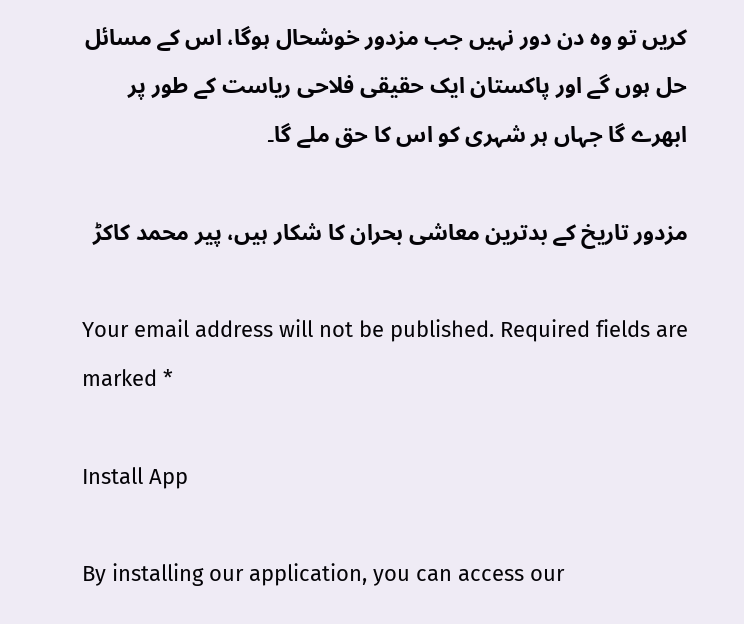کریں تو وہ دن دور نہیں جب مزدور خوشحال ہوگا، اس کے مسائل حل ہوں گے اور پاکستان ایک حقیقی فلاحی ریاست کے طور پر ابھرے گا جہاں ہر شہری کو اس کا حق ملے گا۔

مزدور تاریخ کے بدترین معاشی بحران کا شکار ہیں، پیر محمد کاکڑ

Your email address will not be published. Required fields are marked *

Install App

By installing our application, you can access our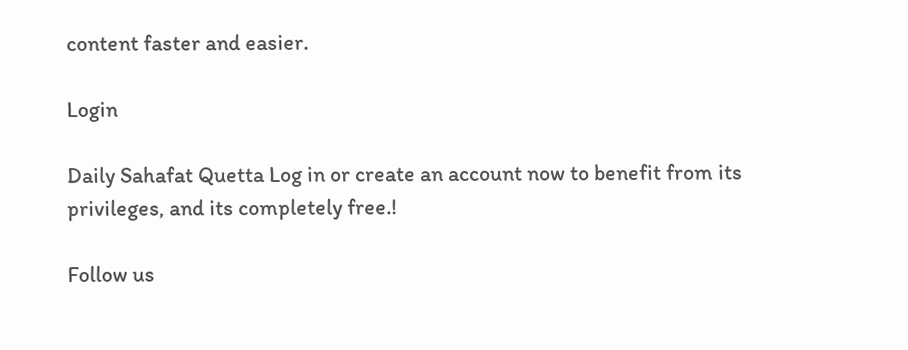content faster and easier.

Login

Daily Sahafat Quetta Log in or create an account now to benefit from its privileges, and its completely free.!

Follow us